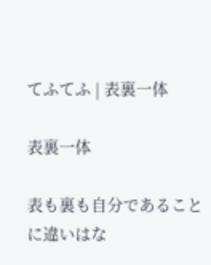てふてふ | 表裏一体

表裏一体

表も裏も自分であることに違いはな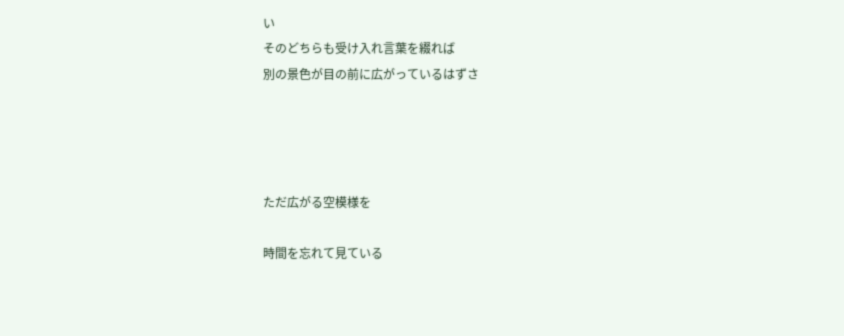い
そのどちらも受け入れ言葉を綴れば
別の景色が目の前に広がっているはずさ




ただ広がる空模様を

時間を忘れて見ている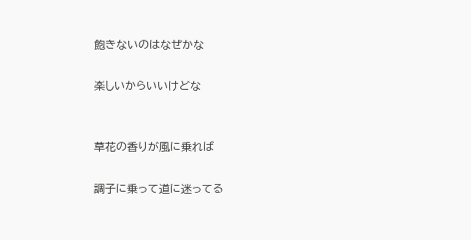飽きないのはなぜかな

楽しいからいいけどな


草花の香りが風に乗れば

調子に乗って道に迷ってる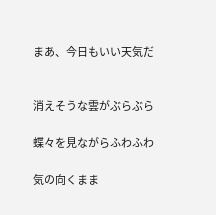まあ、今日もいい天気だ


消えそうな雲がぶらぶら

蝶々を見ながらふわふわ

気の向くまま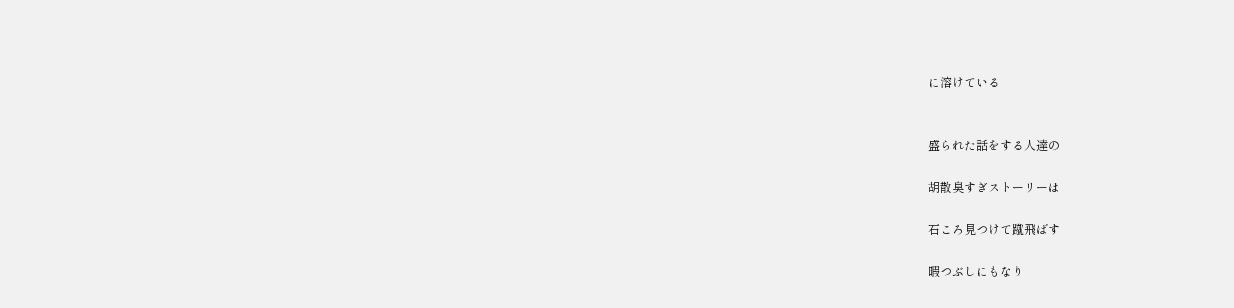に溶けている


盛られた話をする人達の

胡散臭すぎストーリーは

石ころ見つけて蹴飛ばす

暇つぶしにもなり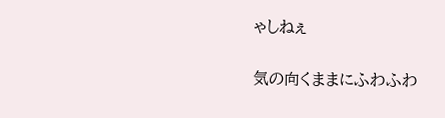ゃしねぇ


気の向くままにふわふわ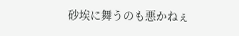砂埃に舞うのも悪かねぇ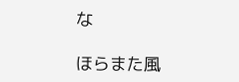な

ほらまた風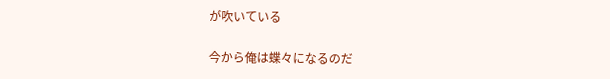が吹いている

今から俺は蝶々になるのだ